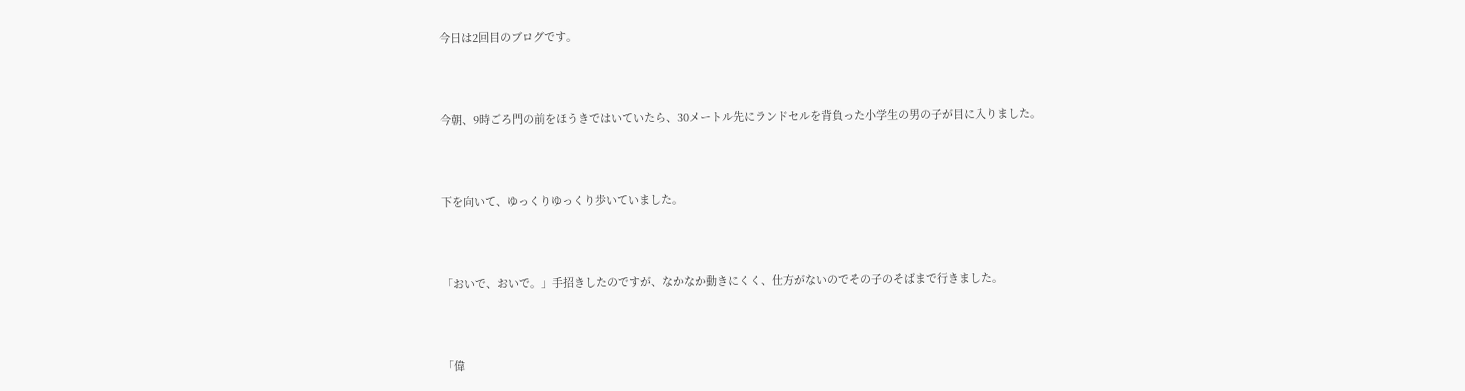今日は2回目のブログです。



今朝、9時ごろ門の前をほうきではいていたら、30メートル先にランドセルを背負った小学生の男の子が目に入りました。



下を向いて、ゆっくりゆっくり歩いていました。



「おいで、おいで。」手招きしたのですが、なかなか動きにくく、仕方がないのでその子のそばまで行きました。



「偉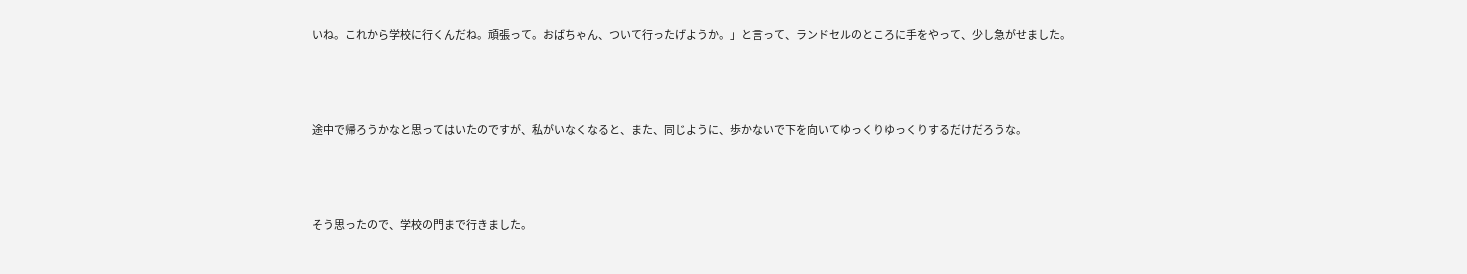いね。これから学校に行くんだね。頑張って。おばちゃん、ついて行ったげようか。」と言って、ランドセルのところに手をやって、少し急がせました。



途中で帰ろうかなと思ってはいたのですが、私がいなくなると、また、同じように、歩かないで下を向いてゆっくりゆっくりするだけだろうな。



そう思ったので、学校の門まで行きました。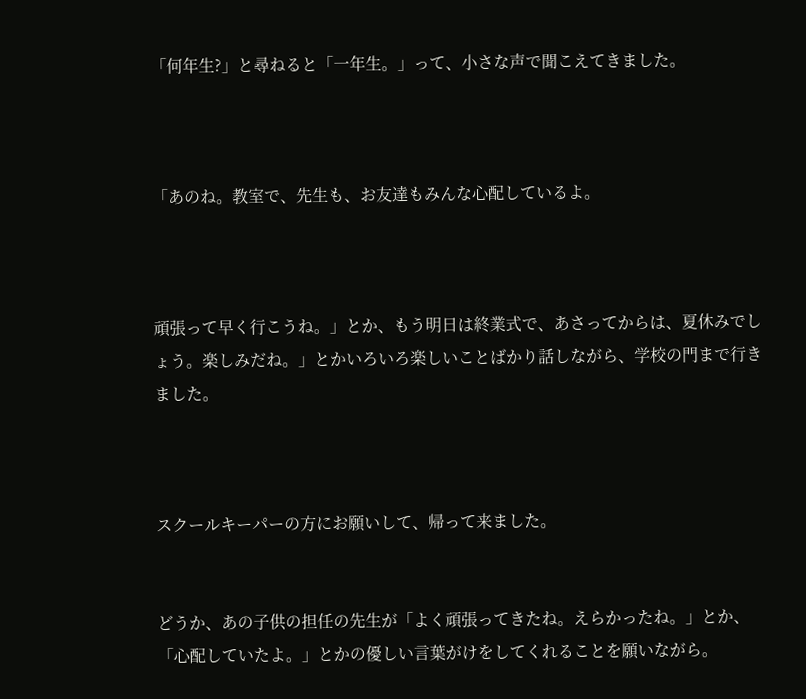「何年生?」と尋ねると「一年生。」って、小さな声で聞こえてきました。



「あのね。教室で、先生も、お友達もみんな心配しているよ。



頑張って早く行こうね。」とか、もう明日は終業式で、あさってからは、夏休みでしょう。楽しみだね。」とかいろいろ楽しいことばかり話しながら、学校の門まで行きました。



スクールキーパーの方にお願いして、帰って来ました。


どうか、あの子供の担任の先生が「よく頑張ってきたね。えらかったね。」とか、「心配していたよ。」とかの優しい言葉がけをしてくれることを願いながら。